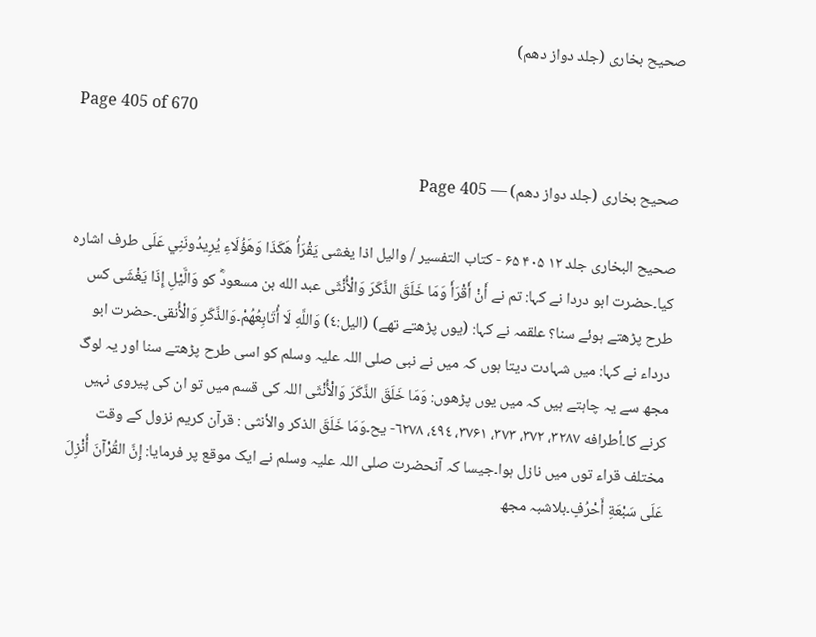صحیح بخاری (جلد دواز دھم)

Page 405 of 670

صحیح بخاری (جلد دواز دھم) — Page 405

صحیح البخاری جلد ۱۲ ۴۰۵ ۶۵ - کتاب التفسیر / واليل اذا یغشی يَقْرَأُ هَكَذَا وَهَؤُلَاءِ يُرِيدُونَنِي عَلَى طرف اشارہ کیا۔حضرت ابو دردا نے کہا: تم نے أَنْ أَقْرَأَ وَمَا خَلَقَ الذَّكَرَ وَالْأُنْثَى عبد الله بن مسعودؓ کو وَالَّيْلِ إِذَا يَغْشَى کس طرح پڑھتے ہوئے سنا؟ علقمہ نے کہا: (یوں پڑھتے تھے) (اليل:٤) وَاللَّهِ لَا أُتَابِعُهُمْ۔وَالذَّكَرِ وَالْأُنقی۔حضرت ابو درداء نے کہا: میں شہادت دیتا ہوں کہ میں نے نبی صلی اللہ علیہ وسلم کو اسی طرح پڑھتے سنا اور یہ لوگ مجھ سے یہ چاہتے ہیں کہ میں یوں پڑھوں: وَمَا خَلَقَ الذَّكَرَ وَالْأُنْثَى اللہ کی قسم میں تو ان کی پیروی نہیں کرنے کا۔أطرافه ۳۲۸۷، ۳۷۲، ۳۷۳، ٣٧۶۱، ٤٩٤، ٦٢٧٨- يح۔وَمَا خَلَقَ الذكر والأنثى : قرآن کریم نزول کے وقت مختلف قراء توں میں نازل ہوا۔جیسا کہ آنحضرت صلی اللہ علیہ وسلم نے ایک موقع پر فرمایا: إِنَّ القُرْآنَ أُنْزِلَ عَلَى سَبْعَةِ أَحْرُفٍ۔بلاشبہ مجھ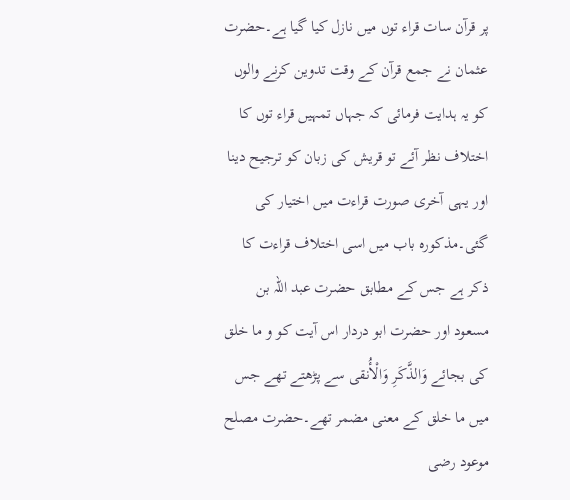پر قرآن سات قراء توں میں نازل کیا گیا ہے۔حضرت عثمان نے جمع قرآن کے وقت تدوین کرنے والوں کو یہ ہدایت فرمائی کہ جہاں تمہیں قراء توں کا اختلاف نظر آئے تو قریش کی زبان کو ترجیح دینا اور یہی آخری صورت قراءت میں اختیار کی گئی۔مذکورہ باب میں اسی اختلاف قراءت کا ذکر ہے جس کے مطابق حضرت عبد اللہ بن مسعود اور حضرت ابو دردار اس آیت کو و ما خلق کی بجائے وَالذَّكَرِ وَالْأُنقى سے پڑھتے تھے جس میں ما خلق کے معنی مضمر تھے۔حضرت مصلح موعود رضی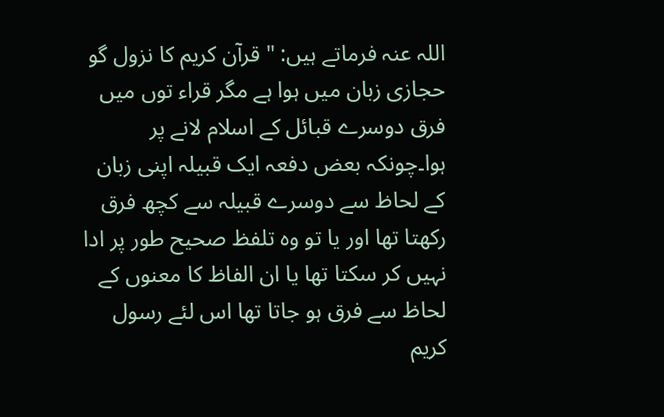اللہ عنہ فرماتے ہیں: " قرآن کریم کا نزول گو حجازی زبان میں ہوا ہے مگر قراء توں میں فرق دوسرے قبائل کے اسلام لانے پر ہوا۔چونکہ بعض دفعہ ایک قبیلہ اپنی زبان کے لحاظ سے دوسرے قبیلہ سے کچھ فرق رکھتا تھا اور یا تو وہ تلفظ صحیح طور پر ادا نہیں کر سکتا تھا یا ان الفاظ کا معنوں کے لحاظ سے فرق ہو جاتا تھا اس لئے رسول کریم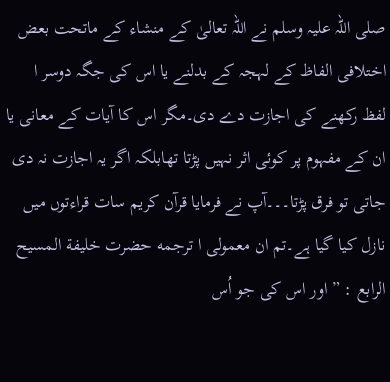صلی اللہ علیہ وسلم نے اللہ تعالیٰ کے منشاء کے ماتحت بعض اختلافی الفاظ کے لہجہ کے بدلنے یا اس کی جگہ دوسر ا لفظ رکھنے کی اجازت دے دی۔مگر اس کا آیات کے معانی یا ان کے مفہوم پر کوئی اثر نہیں پڑتا تھابلکہ اگر یہ اجازت نہ دی جاتی تو فرق پڑتا۔۔۔آپ نے فرمایا قرآن کریم سات قراءتوں میں نازل کیا گیا ہے۔تم ان معمولی ا ترجمه حضرت خلیفة المسیح الرابع : ” اور اس کی جو اُس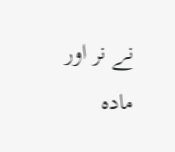نے نر اور مادہ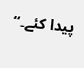پیدا کئے۔“